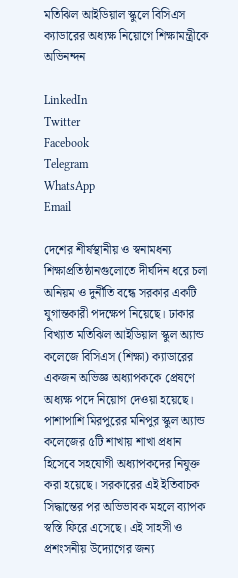মতিঝিল আইডিয়াল স্কুলে বিসিএস ক্যাডারের অধ্যক্ষ নিয়োগে শিক্ষামন্ত্রীকে অভিনন্দন

LinkedIn
Twitter
Facebook
Telegram
WhatsApp
Email

দেশের শীর্ষস্থানীয় ও স্বনামধন্য শিক্ষাপ্রতিষ্ঠানগুলোতে দীর্ঘদিন ধরে চলা অনিয়ম ও দুর্নীতি বন্ধে সরকার একটি যুগান্তকারী পদক্ষেপ নিয়েছে। ঢাকার বিখ্যাত মতিঝিল আইডিয়াল স্কুল অ্যান্ড কলেজে বিসিএস (শিক্ষা) ক্যাডারের একজন অভিজ্ঞ অধ্যাপককে প্রেষণে অধ্যক্ষ পদে নিয়োগ দেওয়া হয়েছে। পাশাপাশি মিরপুরের মনিপুর স্কুল অ্যান্ড কলেজের ৫টি শাখায় শাখা প্রধান হিসেবে সহযোগী অধ্যাপকদের নিযুক্ত করা হয়েছে। সরকারের এই ইতিবাচক সিদ্ধান্তের পর অভিভাবক মহলে ব্যাপক স্বস্তি ফিরে এসেছে। এই সাহসী ও প্রশংসনীয় উদ্যোগের জন্য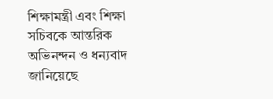শিক্ষামন্ত্রী এবং শিক্ষা সচিবকে আন্তরিক অভিনন্দন ও ধন্যবাদ জানিয়েছে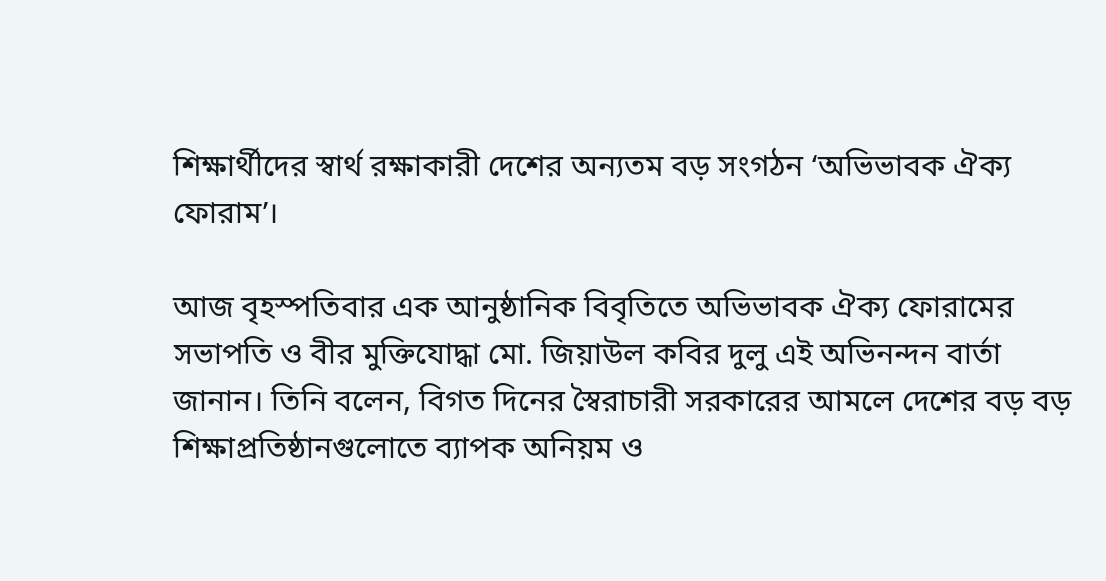শিক্ষার্থীদের স্বার্থ রক্ষাকারী দেশের অন্যতম বড় সংগঠন ‘অভিভাবক ঐক্য ফোরাম’।

আজ বৃহস্পতিবার এক আনুষ্ঠানিক বিবৃতিতে অভিভাবক ঐক্য ফোরামের সভাপতি ও বীর মুক্তিযোদ্ধা মো. জিয়াউল কবির দুলু এই অভিনন্দন বার্তা জানান। তিনি বলেন, বিগত দিনের স্বৈরাচারী সরকারের আমলে দেশের বড় বড় শিক্ষাপ্রতিষ্ঠানগুলোতে ব্যাপক অনিয়ম ও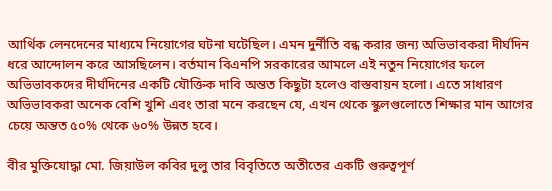আর্থিক লেনদেনের মাধ্যমে নিয়োগের ঘটনা ঘটেছিল। এমন দুর্নীতি বন্ধ করার জন্য অভিভাবকরা দীর্ঘদিন ধরে আন্দোলন করে আসছিলেন। বর্তমান বিএনপি সরকারের আমলে এই নতুন নিয়োগের ফলে অভিভাবকদের দীর্ঘদিনের একটি যৌক্তিক দাবি অন্তত কিছুটা হলেও বাস্তবায়ন হলো। এতে সাধারণ অভিভাবকরা অনেক বেশি খুশি এবং তারা মনে করছেন যে, এখন থেকে স্কুলগুলোতে শিক্ষার মান আগের চেয়ে অন্তত ৫০% থেকে ৬০% উন্নত হবে।

বীর মুক্তিযোদ্ধা মো. জিয়াউল কবির দুলু তার বিবৃতিতে অতীতের একটি গুরুত্বপূর্ণ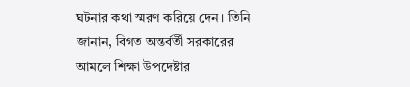ঘটনার কথা স্মরণ করিয়ে দেন। তিনি জানান, বিগত অন্তর্বর্তী সরকারের আমলে শিক্ষা উপদেষ্টার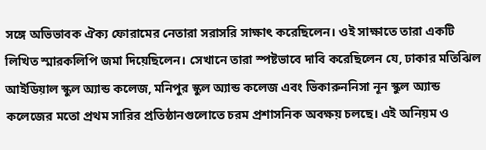সঙ্গে অভিভাবক ঐক্য ফোরামের নেতারা সরাসরি সাক্ষাৎ করেছিলেন। ওই সাক্ষাতে তারা একটি লিখিত স্মারকলিপি জমা দিয়েছিলেন। সেখানে তারা স্পষ্টভাবে দাবি করেছিলেন যে, ঢাকার মতিঝিল আইডিয়াল স্কুল অ্যান্ড কলেজ, মনিপুর স্কুল অ্যান্ড কলেজ এবং ভিকারুননিসা নূন স্কুল অ্যান্ড কলেজের মতো প্রথম সারির প্রতিষ্ঠানগুলোতে চরম প্রশাসনিক অবক্ষয় চলছে। এই অনিয়ম ও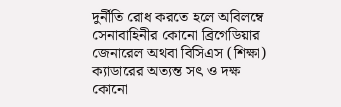দুর্নীতি রোধ করতে হলে অবিলম্বে সেনাবাহিনীর কোনো ব্রিগেডিয়ার জেনারেল অথবা বিসিএস (শিক্ষা) ক্যাডারের অত্যন্ত সৎ ও দক্ষ কোনো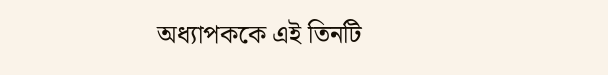অধ্যাপককে এই তিনটি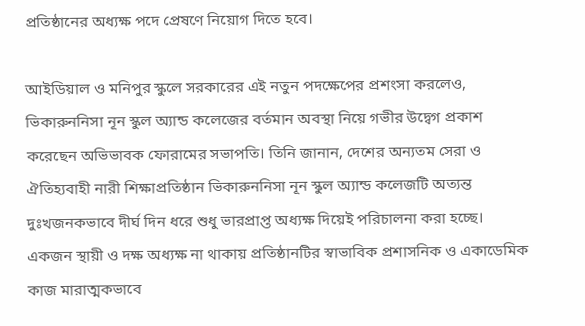প্রতিষ্ঠানের অধ্যক্ষ পদে প্রেষণে নিয়োগ দিতে হবে।

আইডিয়াল ও মনিপুর স্কুলে সরকারের এই নতুন পদক্ষেপের প্রশংসা করলেও, ভিকারুননিসা নূন স্কুল অ্যান্ড কলেজের বর্তমান অবস্থা নিয়ে গভীর উদ্বেগ প্রকাশ করেছেন অভিভাবক ফোরামের সভাপতি। তিনি জানান, দেশের অন্যতম সেরা ও ঐতিহ্যবাহী নারী শিক্ষাপ্রতিষ্ঠান ভিকারুননিসা নূন স্কুল অ্যান্ড কলেজটি অত্যন্ত দুঃখজনকভাবে দীর্ঘ দিন ধরে শুধু ভারপ্রাপ্ত অধ্যক্ষ দিয়েই পরিচালনা করা হচ্ছে। একজন স্থায়ী ও দক্ষ অধ্যক্ষ না থাকায় প্রতিষ্ঠানটির স্বাভাবিক প্রশাসনিক ও একাডেমিক কাজ মারাত্মকভাবে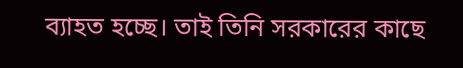ব্যাহত হচ্ছে। তাই তিনি সরকারের কাছে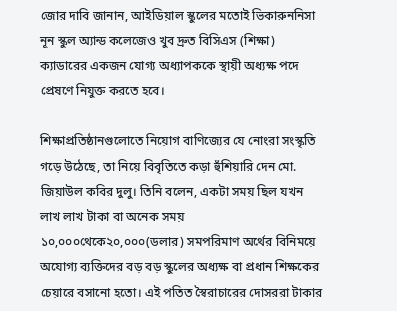জোর দাবি জানান, আইডিয়াল স্কুলের মতোই ভিকারুননিসা নূন স্কুল অ্যান্ড কলেজেও খুব দ্রুত বিসিএস (শিক্ষা) ক্যাডারের একজন যোগ্য অধ্যাপককে স্থায়ী অধ্যক্ষ পদে প্রেষণে নিযুক্ত করতে হবে।

শিক্ষাপ্রতিষ্ঠানগুলোতে নিয়োগ বাণিজ্যের যে নোংরা সংস্কৃতি গড়ে উঠেছে, তা নিয়ে বিবৃতিতে কড়া হুঁশিয়ারি দেন মো. জিয়াউল কবির দুলু। তিনি বলেন, একটা সময় ছিল যখন লাখ লাখ টাকা বা অনেক সময় ১০,০০০থেকে২০,০০০(ডলার) সমপরিমাণ অর্থের বিনিময়ে অযোগ্য ব্যক্তিদের বড় বড় স্কুলের অধ্যক্ষ বা প্রধান শিক্ষকের চেয়ারে বসানো হতো। এই পতিত স্বৈরাচারের দোসররা টাকার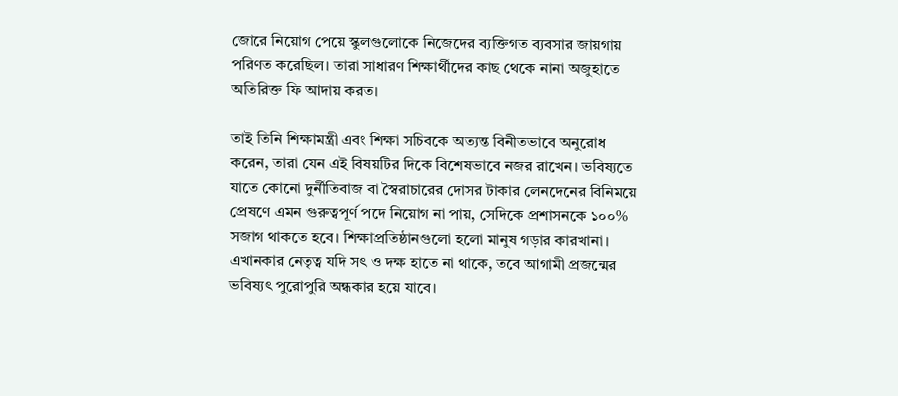জোরে নিয়োগ পেয়ে স্কুলগুলোকে নিজেদের ব্যক্তিগত ব্যবসার জায়গায় পরিণত করেছিল। তারা সাধারণ শিক্ষার্থীদের কাছ থেকে নানা অজুহাতে অতিরিক্ত ফি আদায় করত।

তাই তিনি শিক্ষামন্ত্রী এবং শিক্ষা সচিবকে অত্যন্ত বিনীতভাবে অনুরোধ করেন, তারা যেন এই বিষয়টির দিকে বিশেষভাবে নজর রাখেন। ভবিষ্যতে যাতে কোনো দুর্নীতিবাজ বা স্বৈরাচারের দোসর টাকার লেনদেনের বিনিময়ে প্রেষণে এমন গুরুত্বপূর্ণ পদে নিয়োগ না পায়, সেদিকে প্রশাসনকে ১০০% সজাগ থাকতে হবে। শিক্ষাপ্রতিষ্ঠানগুলো হলো মানুষ গড়ার কারখানা। এখানকার নেতৃত্ব যদি সৎ ও দক্ষ হাতে না থাকে, তবে আগামী প্রজন্মের ভবিষ্যৎ পুরোপুরি অন্ধকার হয়ে যাবে।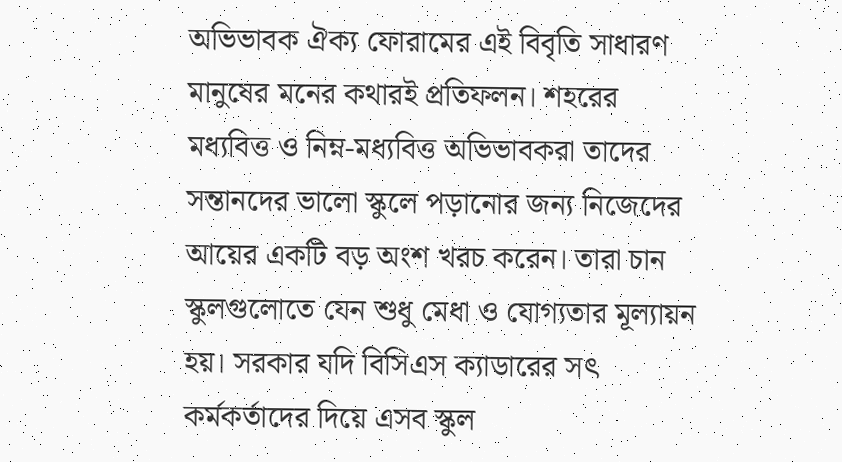অভিভাবক ঐক্য ফোরামের এই বিবৃতি সাধারণ মানুষের মনের কথারই প্রতিফলন। শহরের মধ্যবিত্ত ও নিম্ন-মধ্যবিত্ত অভিভাবকরা তাদের সন্তানদের ভালো স্কুলে পড়ানোর জন্য নিজেদের আয়ের একটি বড় অংশ খরচ করেন। তারা চান স্কুলগুলোতে যেন শুধু মেধা ও যোগ্যতার মূল্যায়ন হয়। সরকার যদি বিসিএস ক্যাডারের সৎ কর্মকর্তাদের দিয়ে এসব স্কুল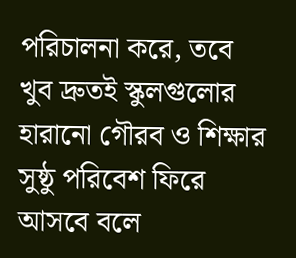পরিচালনা করে, তবে খুব দ্রুতই স্কুলগুলোর হারানো গৌরব ও শিক্ষার সুষ্ঠু পরিবেশ ফিরে আসবে বলে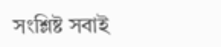সংশ্লিষ্ট সবাই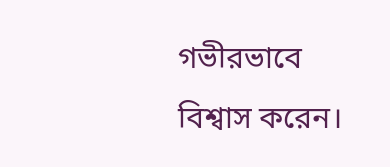গভীরভাবে বিশ্বাস করেন।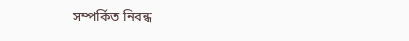সম্পর্কিত নিবন্ধ